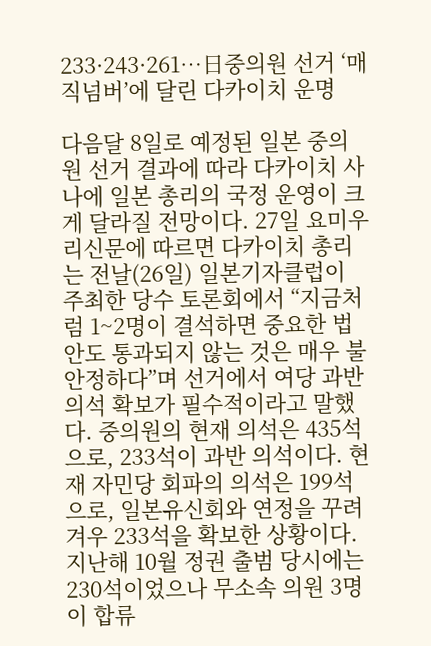233·243·261…日중의원 선거 ‘매직넘버’에 달린 다카이치 운명

다음달 8일로 예정된 일본 중의원 선거 결과에 따라 다카이치 사나에 일본 총리의 국정 운영이 크게 달라질 전망이다. 27일 요미우리신문에 따르면 다카이치 총리는 전날(26일) 일본기자클럽이 주최한 당수 토론회에서 “지금처럼 1~2명이 결석하면 중요한 법안도 통과되지 않는 것은 매우 불안정하다”며 선거에서 여당 과반 의석 확보가 필수적이라고 말했다. 중의원의 현재 의석은 435석으로, 233석이 과반 의석이다. 현재 자민당 회파의 의석은 199석으로, 일본유신회와 연정을 꾸려 겨우 233석을 확보한 상황이다. 지난해 10월 정권 출범 당시에는 230석이었으나 무소속 의원 3명이 합류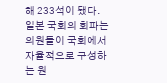해 233석이 됐다. 일본 국회의 회파는 의원들이 국회에서 자율적으로 구성하는 원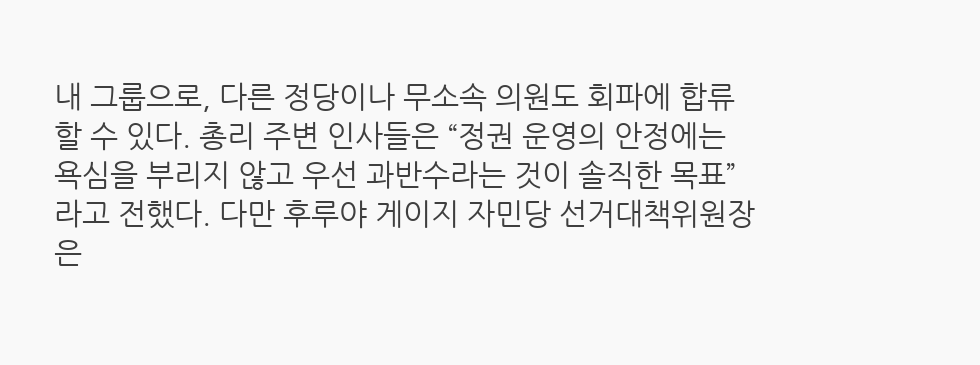내 그룹으로, 다른 정당이나 무소속 의원도 회파에 합류할 수 있다. 총리 주변 인사들은 “정권 운영의 안정에는 욕심을 부리지 않고 우선 과반수라는 것이 솔직한 목표”라고 전했다. 다만 후루야 게이지 자민당 선거대책위원장은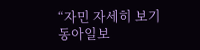“자민 자세히 보기
동아일보